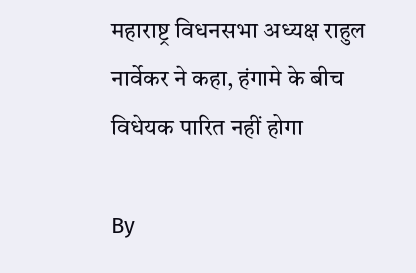महाराष्ट्र विधनसभा अध्यक्ष राहुल नार्वेकर ने कहा, हंगामे के बीच विधेयक पारित नहीं होगा

By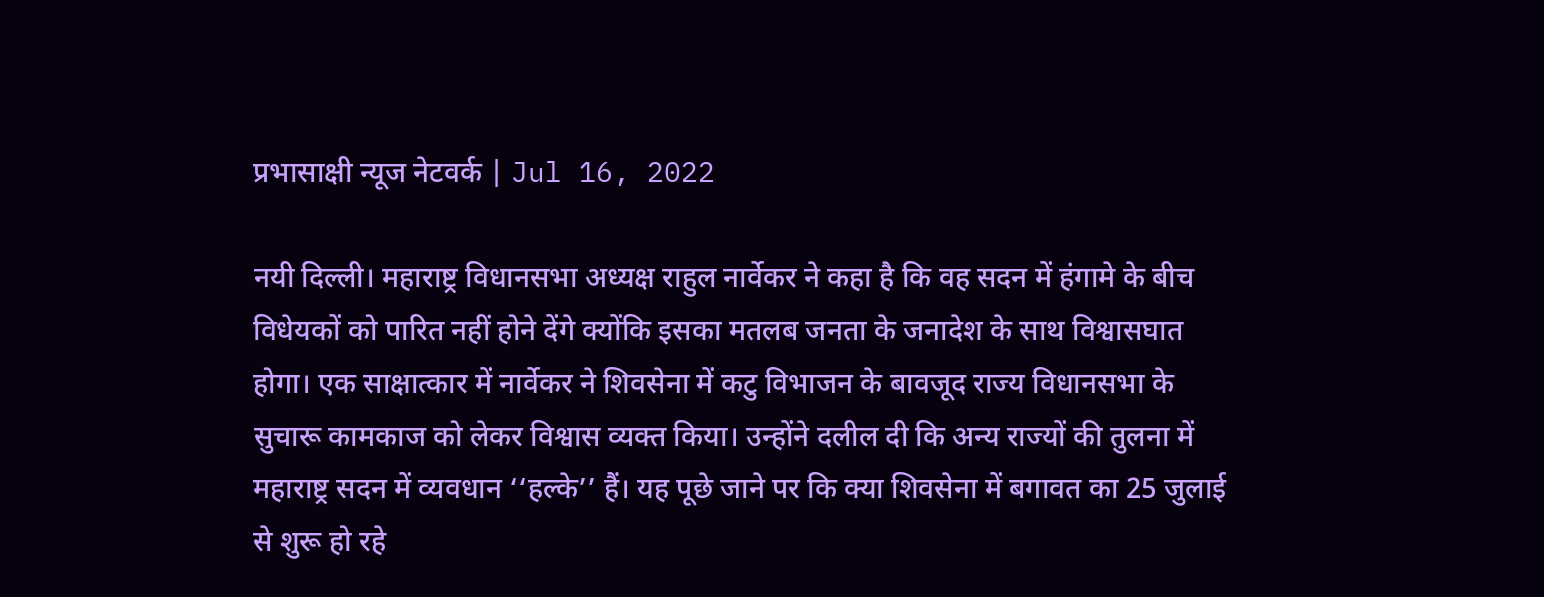प्रभासाक्षी न्यूज नेटवर्क | Jul 16, 2022

नयी दिल्ली। महाराष्ट्र विधानसभा अध्यक्ष राहुल नार्वेकर ने कहा है कि वह सदन में हंगामे के बीच विधेयकों को पारित नहीं होने देंगे क्योंकि इसका मतलब जनता के जनादेश के साथ विश्वासघात होगा। एक साक्षात्कार में नार्वेकर ने शिवसेना में कटु विभाजन के बावजूद राज्य विधानसभा के सुचारू कामकाज को लेकर विश्वास व्यक्त किया। उन्होंने दलील दी कि अन्य राज्यों की तुलना में महाराष्ट्र सदन में व्यवधान ‘‘हल्के’’ हैं। यह पूछे जाने पर कि क्या शिवसेना में बगावत का 25 जुलाई से शुरू हो रहे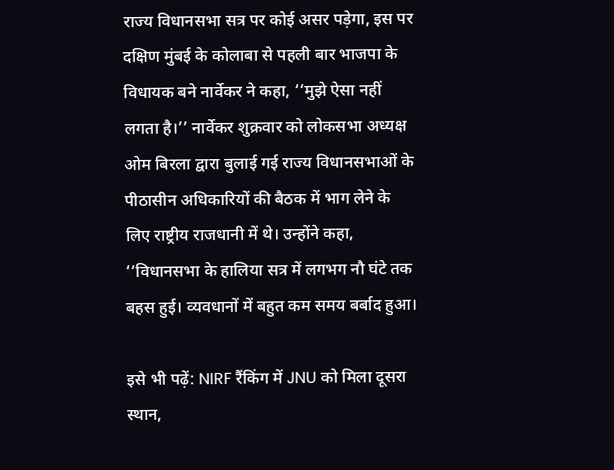राज्य विधानसभा सत्र पर कोई असर पड़ेगा, इस पर दक्षिण मुंबई के कोलाबा से पहली बार भाजपा के विधायक बने नार्वेकर ने कहा, ‘‘मुझे ऐसा नहीं लगता है।’’ नार्वेकर शुक्रवार को लोकसभा अध्यक्ष ओम बिरला द्वारा बुलाई गई राज्य विधानसभाओं के पीठासीन अधिकारियों की बैठक में भाग लेने के लिए राष्ट्रीय राजधानी में थे। उन्होंने कहा, ‘‘विधानसभा के हालिया सत्र में लगभग नौ घंटे तक बहस हुई। व्यवधानों में बहुत कम समय बर्बाद हुआ।

इसे भी पढ़ें: NIRF रैंकिंग में JNU को मिला दूसरा स्थान,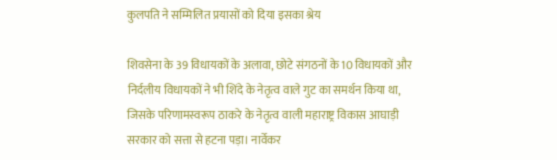कुलपति ने सम्मिलित प्रयासों को दिया इसका श्रेय

शिवसेना के 39 विधायकों के अलावा, छोटे संगठनों के 10 विधायकों और निर्दलीय विधायकों ने भी शिंदे के नेतृत्व वाले गुट का समर्थन किया था, जिसके परिणामस्वरूप ठाकरे के नेतृत्व वाली महाराष्ट्र विकास आघाड़ी सरकार को सत्ता से हटना पड़ा। नार्वेकर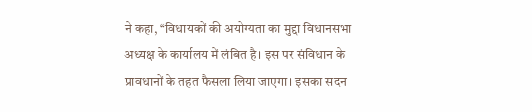ने कहा, ‘‘विधायकों की अयोग्यता का मुद्दा विधानसभा अध्यक्ष के कार्यालय में लंबित है। इस पर संविधान के प्रावधानों के तहत फैसला लिया जाएगा। इसका सदन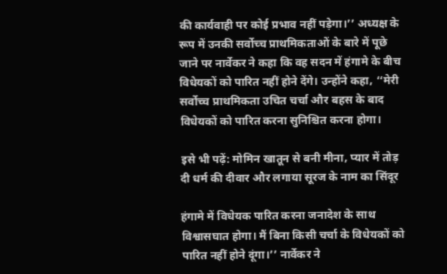की कार्यवाही पर कोई प्रभाव नहीं पड़ेगा।’’ अध्यक्ष के रूप में उनकी सर्वोच्च प्राथमिकताओं के बारे में पूछे जाने पर नार्वेकर ने कहा कि वह सदन में हंगामे के बीच विधेयकों को पारित नहीं होने देंगे। उन्होंने कहा, ‘‘मेरी सर्वोच्च प्राथमिकता उचित चर्चा और बहस के बाद विधेयकों को पारित करना सुनिश्चित करना होगा।

इसे भी पढ़ें: मोमिन खातून से बनी मीना, प्यार में तोड़ दी धर्म की दीवार और लगाया सूरज के नाम का सिंदूर

हंगामे में विधेयक पारित करना जनादेश के साथ विश्वासघात होगा। मैं बिना किसी चर्चा के विधेयकों को पारित नहीं होने दूंगा।’’ नार्वेकर ने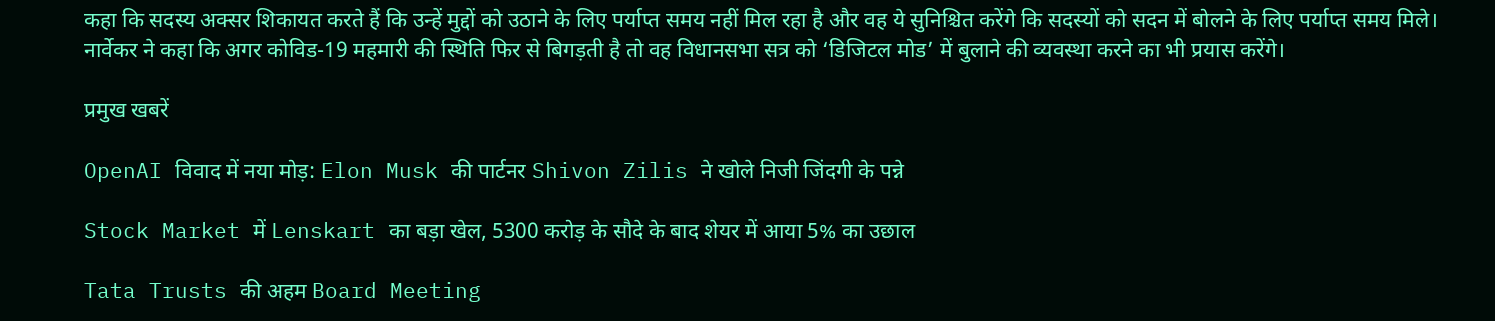कहा कि सदस्य अक्सर शिकायत करते हैं कि उन्हें मुद्दों को उठाने के लिए पर्याप्त समय नहीं मिल रहा है और वह ये सुनिश्चित करेंगे कि सदस्यों को सदन में बोलने के लिए पर्याप्त समय मिले। नार्वेकर ने कहा कि अगर कोविड-19 महमारी की स्थिति फिर से बिगड़ती है तो वह विधानसभा सत्र को ‘डिजिटल मोड’ में बुलाने की व्यवस्था करने का भी प्रयास करेंगे।

प्रमुख खबरें

OpenAI विवाद में नया मोड़: Elon Musk की पार्टनर Shivon Zilis ने खोले निजी जिंदगी के पन्ने

Stock Market में Lenskart का बड़ा खेल, 5300 करोड़ के सौदे के बाद शेयर में आया 5% का उछाल

Tata Trusts की अहम Board Meeting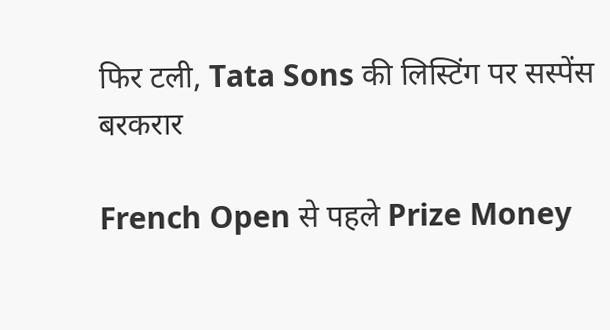फिर टली, Tata Sons की लिस्टिंग पर सस्पेंस बरकरार

French Open से पहले Prize Money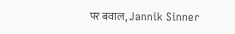पर बवाल, Jannik Sinner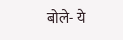बोले- ये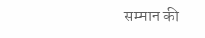सम्मान की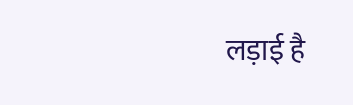लड़ाई है